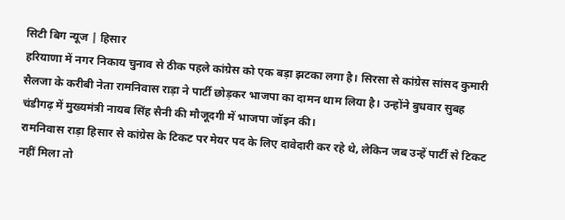सिटी बिग न्यूज | हिसार
हरियाणा में नगर निकाय चुनाव से ठीक पहले कांग्रेस को एक बड़ा झटका लगा है। सिरसा से कांग्रेस सांसद कुमारी सैलजा के करीबी नेता रामनिवास राड़ा ने पार्टी छोड़कर भाजपा का दामन थाम लिया है। उन्होंने बुधवार सुबह चंडीगढ़ में मुख्यमंत्री नायब सिंह सैनी की मौजूदगी में भाजपा जॉइन की।
रामनिवास राड़ा हिसार से कांग्रेस के टिकट पर मेयर पद के लिए दावेदारी कर रहे थे, लेकिन जब उन्हें पार्टी से टिकट नहीं मिला तो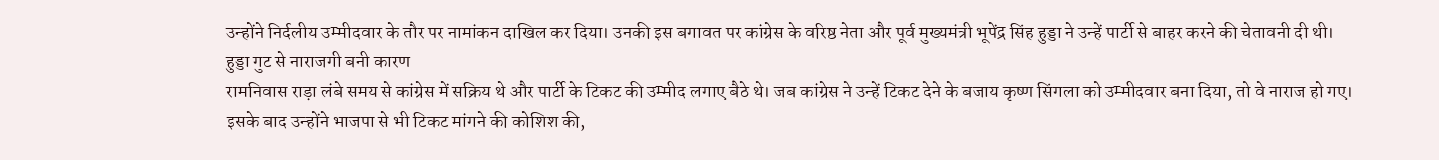उन्होंने निर्दलीय उम्मीदवार के तौर पर नामांकन दाखिल कर दिया। उनकी इस बगावत पर कांग्रेस के वरिष्ठ नेता और पूर्व मुख्यमंत्री भूपेंद्र सिंह हुड्डा ने उन्हें पार्टी से बाहर करने की चेतावनी दी थी।
हुड्डा गुट से नाराजगी बनी कारण
रामनिवास राड़ा लंबे समय से कांग्रेस में सक्रिय थे और पार्टी के टिकट की उम्मीद लगाए बैठे थे। जब कांग्रेस ने उन्हें टिकट देने के बजाय कृष्ण सिंगला को उम्मीदवार बना दिया, तो वे नाराज हो गए। इसके बाद उन्होंने भाजपा से भी टिकट मांगने की कोशिश की,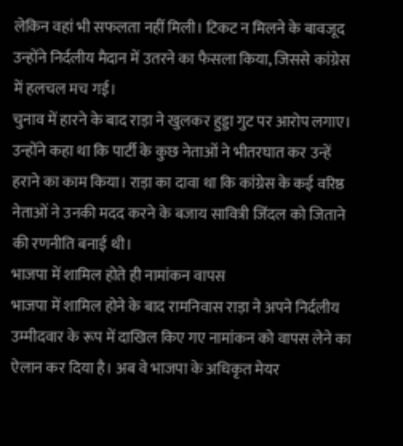लेकिन वहां भी सफलता नहीं मिली। टिकट न मिलने के बावजूद उन्होंने निर्दलीय मैदान में उतरने का फैसला किया, जिससे कांग्रेस में हलचल मच गई।
चुनाव में हारने के बाद राड़ा ने खुलकर हुड्डा गुट पर आरोप लगाए। उन्होंने कहा था कि पार्टी के कुछ नेताओं ने भीतरघात कर उन्हें हराने का काम किया। राड़ा का दावा था कि कांग्रेस के कई वरिष्ठ नेताओं ने उनकी मदद करने के बजाय सावित्री जिंदल को जिताने की रणनीति बनाई थी।
भाजपा में शामिल होते ही नामांकन वापस
भाजपा में शामिल होने के बाद रामनिवास राड़ा ने अपने निर्दलीय उम्मीदवार के रूप में दाखिल किए गए नामांकन को वापस लेने का ऐलान कर दिया है। अब वे भाजपा के अधिकृत मेयर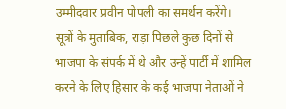उम्मीदवार प्रवीन पोपली का समर्थन करेंगे।
सूत्रों के मुताबिक, राड़ा पिछले कुछ दिनों से भाजपा के संपर्क में थे और उन्हें पार्टी में शामिल करने के लिए हिसार के कई भाजपा नेताओं ने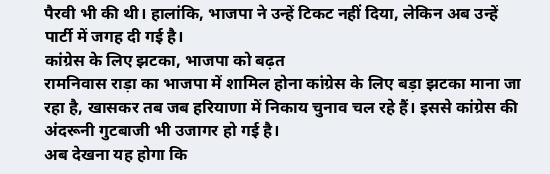पैरवी भी की थी। हालांकि, भाजपा ने उन्हें टिकट नहीं दिया, लेकिन अब उन्हें पार्टी में जगह दी गई है।
कांग्रेस के लिए झटका, भाजपा को बढ़त
रामनिवास राड़ा का भाजपा में शामिल होना कांग्रेस के लिए बड़ा झटका माना जा रहा है, खासकर तब जब हरियाणा में निकाय चुनाव चल रहे हैं। इससे कांग्रेस की अंदरूनी गुटबाजी भी उजागर हो गई है।
अब देखना यह होगा कि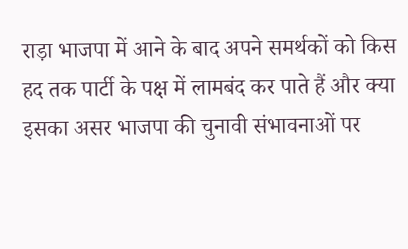राड़ा भाजपा में आने के बाद अपने समर्थकों को किस हद तक पार्टी के पक्ष में लामबंद कर पाते हैं और क्या इसका असर भाजपा की चुनावी संभावनाओं पर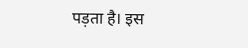पड़ता है। इस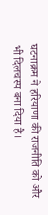घटनाक्रम ने हरियाणा की राजनीति को और भी दिलचस्प बना दिया है।